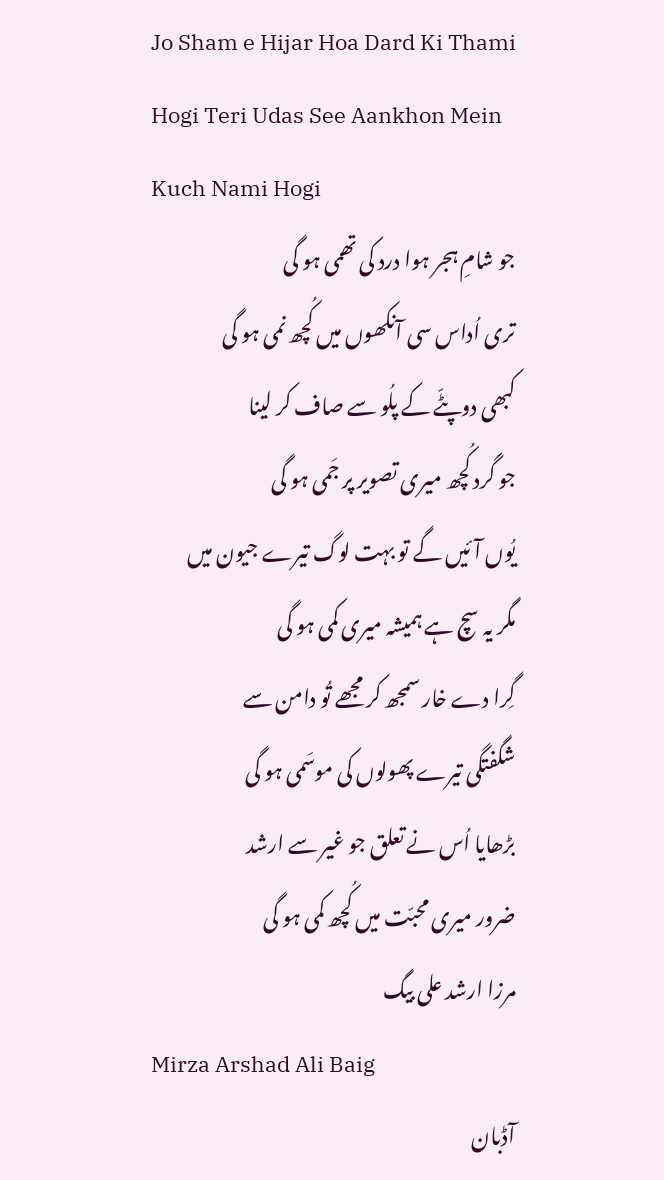Jo Sham e Hijar Hoa Dard Ki Thami Hogi Teri Udas See Aankhon Mein Kuch Nami Hogi
جو شامِ ہجر ہوا درد کی تھمی ہو گی
تری اُداس سی آنکھوں میں کُچھ نمی ہو گی
کبھی دوپٹّے کے پلُو سے صاف کر لینا
جو گَرد کُچھ میری تصویر پر جَمی ہو گی
یُوں آئیں گے تو بہت لوگ تیرے جیون میں
مگر یہ سچ ہے ہمیشہ میری کمی ہو گی
گِرا دے خار سمجھ کر مجھے تُو دامن سے
شگفتگی تیرے پھولوں کی موسَمی ہو گی
بڑھایا اُس نے تعلق جو غیر سے ارشد
ضرور میری محبّت میں کُچھ کمی ہو گی
مرزا ارشد علی بیگ
Mirza Arshad Ali Baig
آڈبان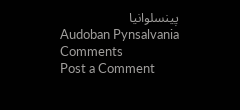پینسلوانیا
Audoban Pynsalvania
Comments
Post a Comment